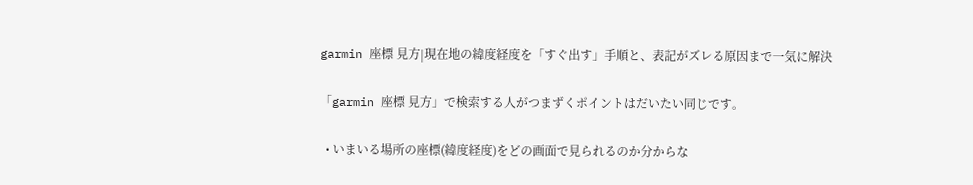garmin 座標 見方|現在地の緯度経度を「すぐ出す」手順と、表記がズレる原因まで一気に解決

「garmin 座標 見方」で検索する人がつまずくポイントはだいたい同じです。

  • いまいる場所の座標(緯度経度)をどの画面で見られるのか分からな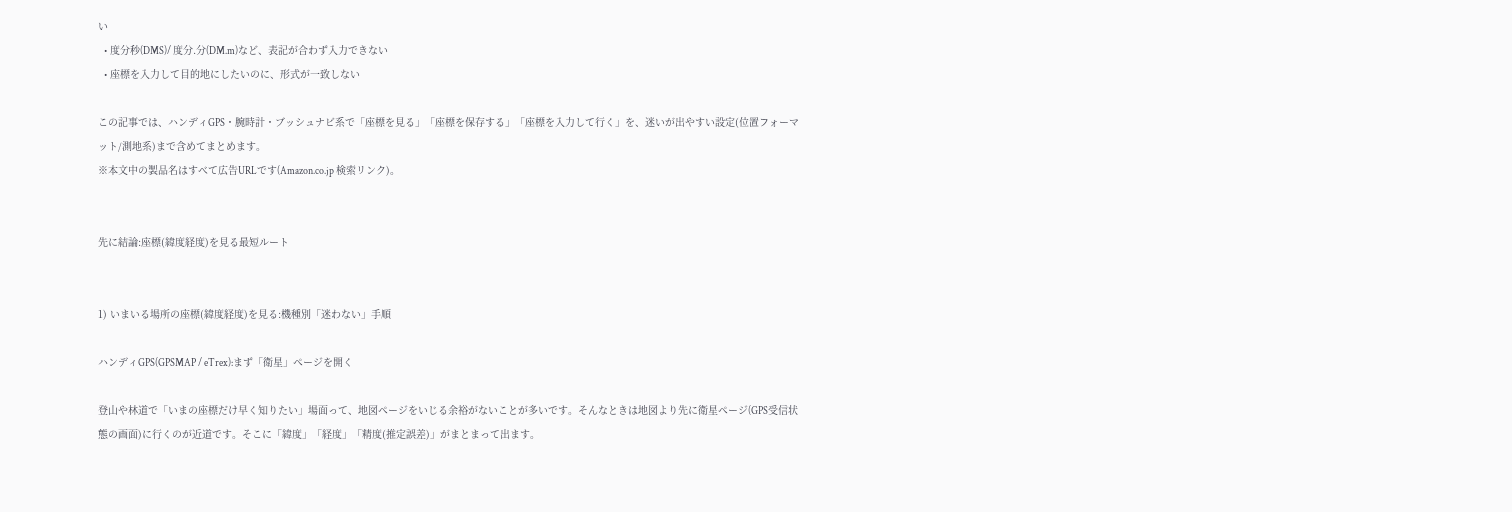い
  • 度分秒(DMS)/ 度分.分(DM.m)など、表記が合わず入力できない
  • 座標を入力して目的地にしたいのに、形式が一致しない

この記事では、ハンディGPS・腕時計・ブッシュナビ系で「座標を見る」「座標を保存する」「座標を入力して行く」を、迷いが出やすい設定(位置フォーマット/測地系)まで含めてまとめます。
※本文中の製品名はすべて広告URLです(Amazon.co.jp 検索リンク)。


先に結論:座標(緯度経度)を見る最短ルート


1) いまいる場所の座標(緯度経度)を見る:機種別「迷わない」手順

ハンディGPS(GPSMAP / eTrex):まず「衛星」ページを開く

登山や林道で「いまの座標だけ早く知りたい」場面って、地図ページをいじる余裕がないことが多いです。そんなときは地図より先に衛星ページ(GPS受信状態の画面)に行くのが近道です。そこに「緯度」「経度」「精度(推定誤差)」がまとまって出ます。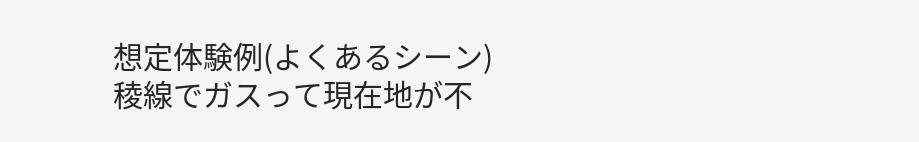想定体験例(よくあるシーン)
稜線でガスって現在地が不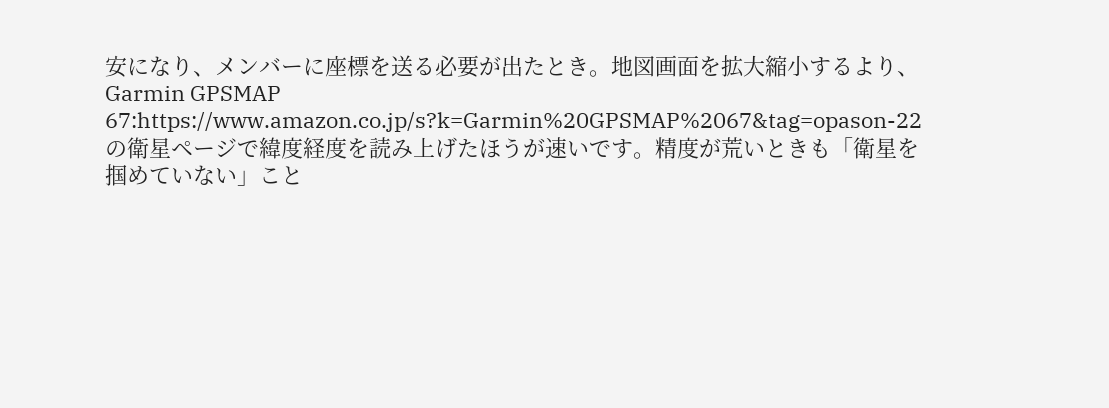安になり、メンバーに座標を送る必要が出たとき。地図画面を拡大縮小するより、Garmin GPSMAP 67:https://www.amazon.co.jp/s?k=Garmin%20GPSMAP%2067&tag=opason-22 の衛星ページで緯度経度を読み上げたほうが速いです。精度が荒いときも「衛星を掴めていない」こと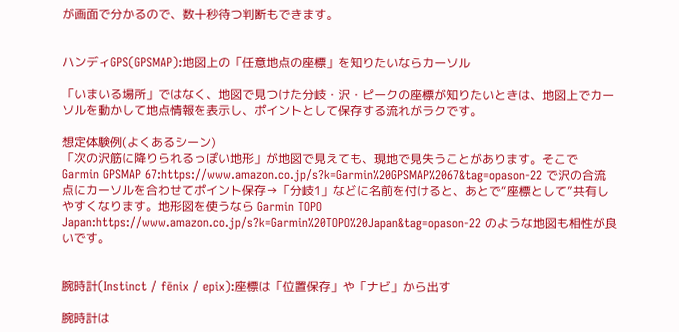が画面で分かるので、数十秒待つ判断もできます。


ハンディGPS(GPSMAP):地図上の「任意地点の座標」を知りたいならカーソル

「いまいる場所」ではなく、地図で見つけた分岐・沢・ピークの座標が知りたいときは、地図上でカーソルを動かして地点情報を表示し、ポイントとして保存する流れがラクです。

想定体験例(よくあるシーン)
「次の沢筋に降りられるっぽい地形」が地図で見えても、現地で見失うことがあります。そこで Garmin GPSMAP 67:https://www.amazon.co.jp/s?k=Garmin%20GPSMAP%2067&tag=opason-22 で沢の合流点にカーソルを合わせてポイント保存→「分岐1」などに名前を付けると、あとで“座標として”共有しやすくなります。地形図を使うなら Garmin TOPO Japan:https://www.amazon.co.jp/s?k=Garmin%20TOPO%20Japan&tag=opason-22 のような地図も相性が良いです。


腕時計(Instinct / fēnix / epix):座標は「位置保存」や「ナビ」から出す

腕時計は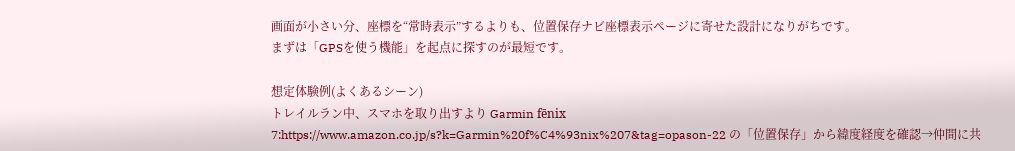画面が小さい分、座標を“常時表示”するよりも、位置保存ナビ座標表示ページに寄せた設計になりがちです。
まずは「GPSを使う機能」を起点に探すのが最短です。

想定体験例(よくあるシーン)
トレイルラン中、スマホを取り出すより Garmin fēnix 7:https://www.amazon.co.jp/s?k=Garmin%20f%C4%93nix%207&tag=opason-22 の「位置保存」から緯度経度を確認→仲間に共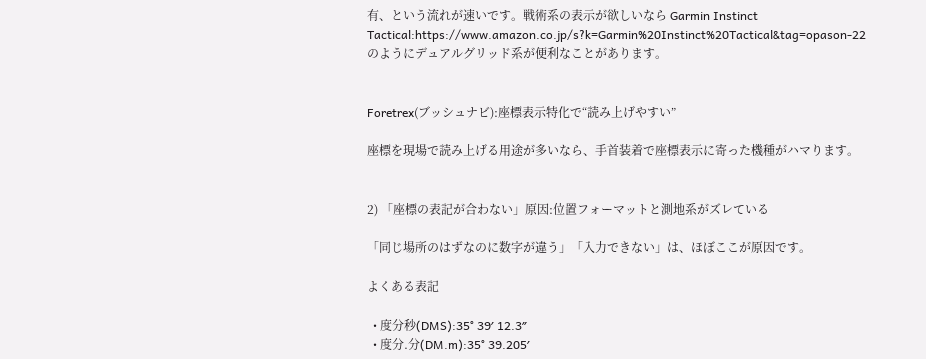有、という流れが速いです。戦術系の表示が欲しいなら Garmin Instinct Tactical:https://www.amazon.co.jp/s?k=Garmin%20Instinct%20Tactical&tag=opason-22 のようにデュアルグリッド系が便利なことがあります。


Foretrex(ブッシュナビ):座標表示特化で“読み上げやすい”

座標を現場で読み上げる用途が多いなら、手首装着で座標表示に寄った機種がハマります。


2) 「座標の表記が合わない」原因:位置フォーマットと測地系がズレている

「同じ場所のはずなのに数字が違う」「入力できない」は、ほぼここが原因です。

よくある表記

  • 度分秒(DMS):35° 39′ 12.3″
  • 度分.分(DM.m):35° 39.205′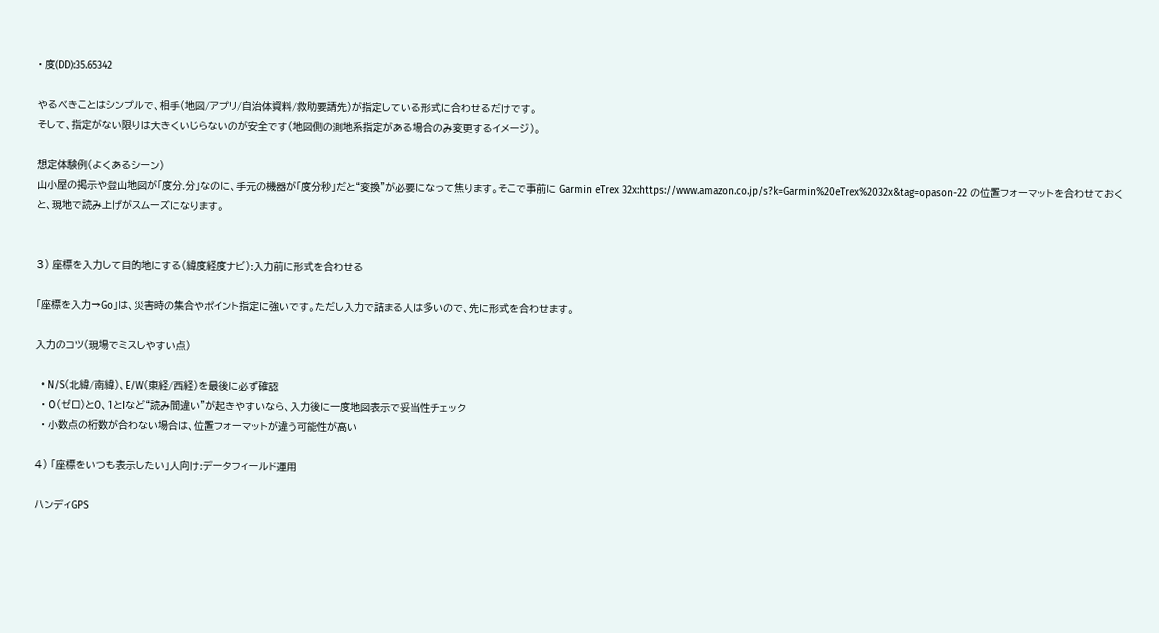• 度(DD):35.65342

やるべきことはシンプルで、相手(地図/アプリ/自治体資料/救助要請先)が指定している形式に合わせるだけです。
そして、指定がない限りは大きくいじらないのが安全です(地図側の測地系指定がある場合のみ変更するイメージ)。

想定体験例(よくあるシーン)
山小屋の掲示や登山地図が「度分.分」なのに、手元の機器が「度分秒」だと“変換”が必要になって焦ります。そこで事前に Garmin eTrex 32x:https://www.amazon.co.jp/s?k=Garmin%20eTrex%2032x&tag=opason-22 の位置フォーマットを合わせておくと、現地で読み上げがスムーズになります。


3) 座標を入力して目的地にする(緯度経度ナビ):入力前に形式を合わせる

「座標を入力→Go」は、災害時の集合やポイント指定に強いです。ただし入力で詰まる人は多いので、先に形式を合わせます。

入力のコツ(現場でミスしやすい点)

  • N/S(北緯/南緯)、E/W(東経/西経)を最後に必ず確認
  • 0(ゼロ)とO、1とIなど“読み間違い”が起きやすいなら、入力後に一度地図表示で妥当性チェック
  • 小数点の桁数が合わない場合は、位置フォーマットが違う可能性が高い

4) 「座標をいつも表示したい」人向け:データフィールド運用

ハンディGPS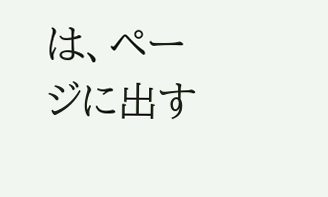は、ページに出す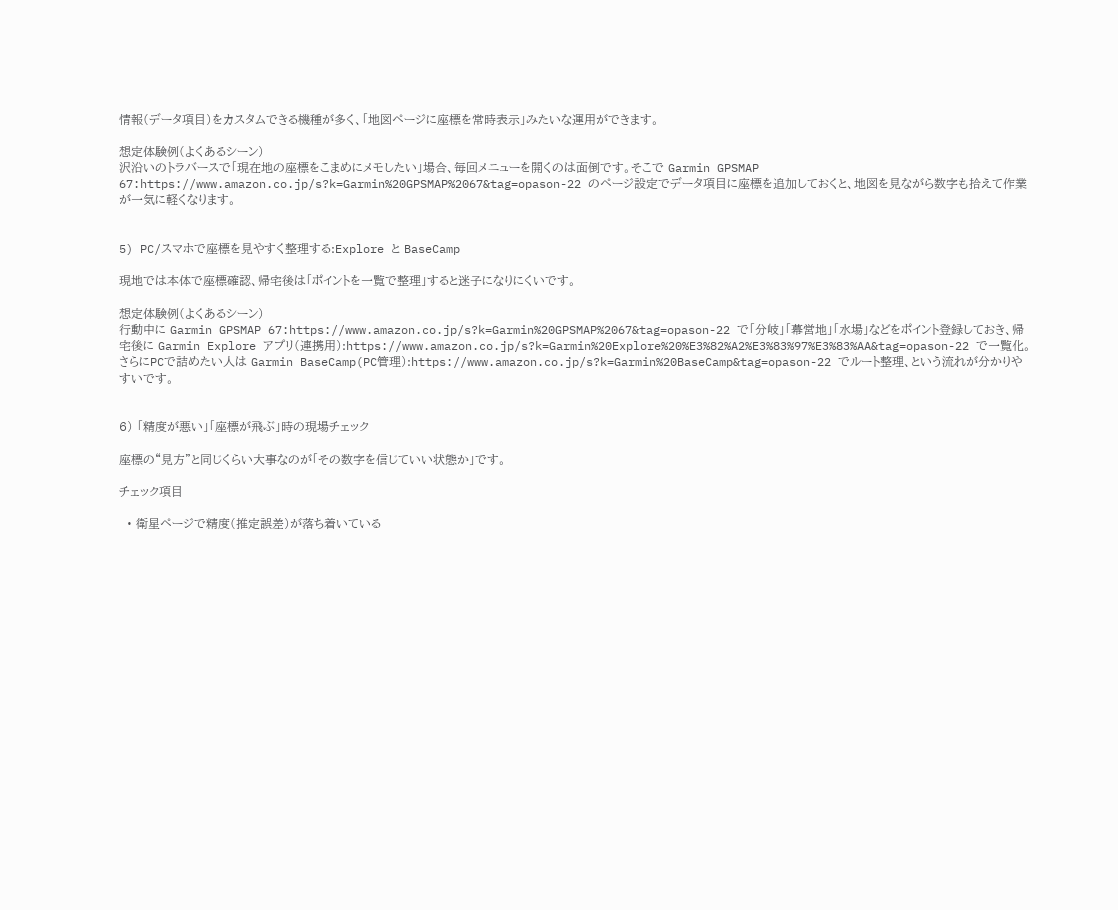情報(データ項目)をカスタムできる機種が多く、「地図ページに座標を常時表示」みたいな運用ができます。

想定体験例(よくあるシーン)
沢沿いのトラバースで「現在地の座標をこまめにメモしたい」場合、毎回メニューを開くのは面倒です。そこで Garmin GPSMAP 67:https://www.amazon.co.jp/s?k=Garmin%20GPSMAP%2067&tag=opason-22 のページ設定でデータ項目に座標を追加しておくと、地図を見ながら数字も拾えて作業が一気に軽くなります。


5) PC/スマホで座標を見やすく整理する:Explore と BaseCamp

現地では本体で座標確認、帰宅後は「ポイントを一覧で整理」すると迷子になりにくいです。

想定体験例(よくあるシーン)
行動中に Garmin GPSMAP 67:https://www.amazon.co.jp/s?k=Garmin%20GPSMAP%2067&tag=opason-22 で「分岐」「幕営地」「水場」などをポイント登録しておき、帰宅後に Garmin Explore アプリ(連携用):https://www.amazon.co.jp/s?k=Garmin%20Explore%20%E3%82%A2%E3%83%97%E3%83%AA&tag=opason-22 で一覧化。さらにPCで詰めたい人は Garmin BaseCamp(PC管理):https://www.amazon.co.jp/s?k=Garmin%20BaseCamp&tag=opason-22 でルート整理、という流れが分かりやすいです。


6) 「精度が悪い」「座標が飛ぶ」時の現場チェック

座標の“見方”と同じくらい大事なのが「その数字を信じていい状態か」です。

チェック項目

  • 衛星ページで精度(推定誤差)が落ち着いている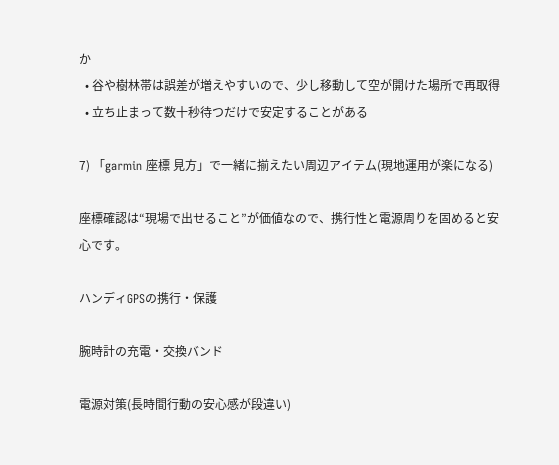か
  • 谷や樹林帯は誤差が増えやすいので、少し移動して空が開けた場所で再取得
  • 立ち止まって数十秒待つだけで安定することがある

7) 「garmin 座標 見方」で一緒に揃えたい周辺アイテム(現地運用が楽になる)

座標確認は“現場で出せること”が価値なので、携行性と電源周りを固めると安心です。

ハンディGPSの携行・保護

腕時計の充電・交換バンド

電源対策(長時間行動の安心感が段違い)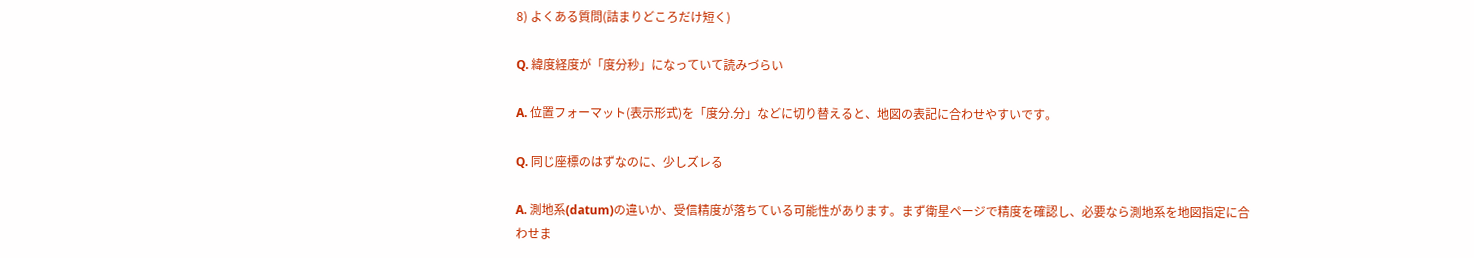8) よくある質問(詰まりどころだけ短く)

Q. 緯度経度が「度分秒」になっていて読みづらい

A. 位置フォーマット(表示形式)を「度分.分」などに切り替えると、地図の表記に合わせやすいです。

Q. 同じ座標のはずなのに、少しズレる

A. 測地系(datum)の違いか、受信精度が落ちている可能性があります。まず衛星ページで精度を確認し、必要なら測地系を地図指定に合わせま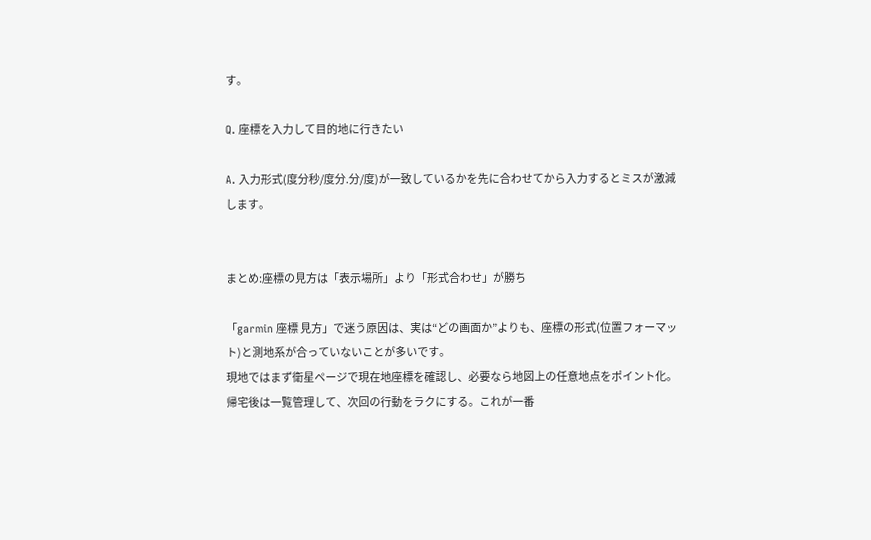す。

Q. 座標を入力して目的地に行きたい

A. 入力形式(度分秒/度分.分/度)が一致しているかを先に合わせてから入力するとミスが激減します。


まとめ:座標の見方は「表示場所」より「形式合わせ」が勝ち

「garmin 座標 見方」で迷う原因は、実は“どの画面か”よりも、座標の形式(位置フォーマット)と測地系が合っていないことが多いです。
現地ではまず衛星ページで現在地座標を確認し、必要なら地図上の任意地点をポイント化。帰宅後は一覧管理して、次回の行動をラクにする。これが一番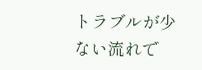トラブルが少ない流れで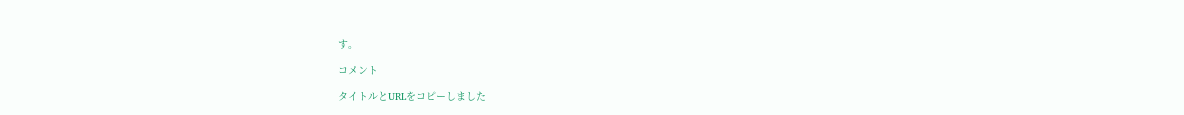す。

コメント

タイトルとURLをコピーしました